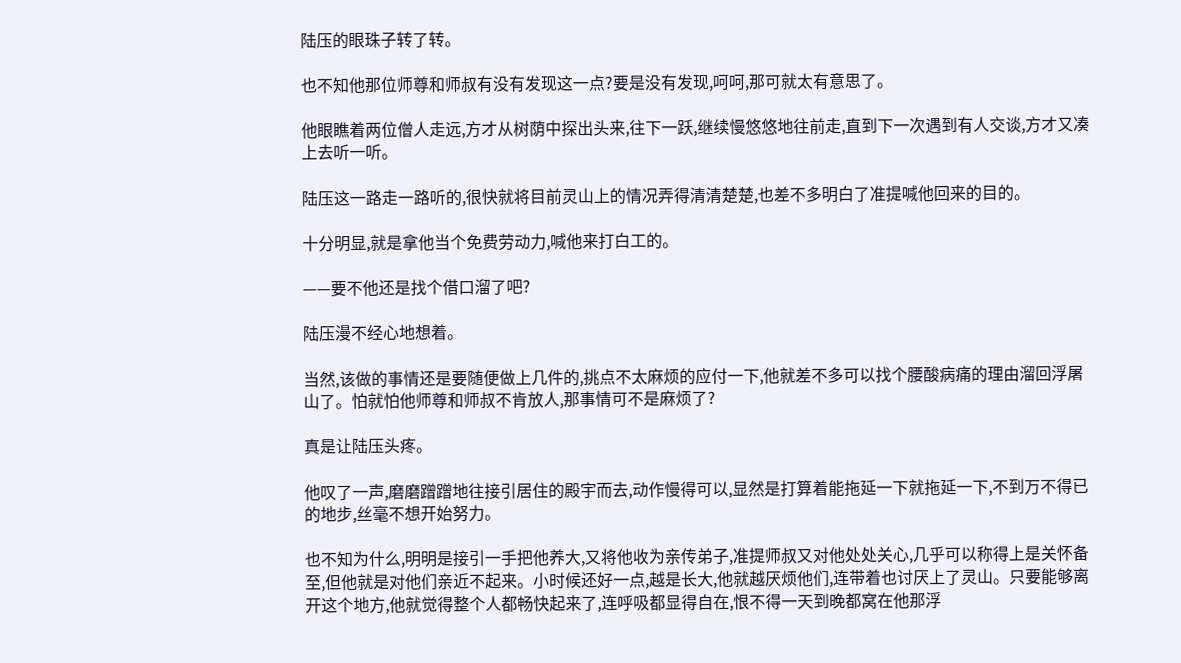陆压的眼珠子转了转。

也不知他那位师尊和师叔有没有发现这一点?要是没有发现,呵呵,那可就太有意思了。

他眼瞧着两位僧人走远,方才从树荫中探出头来,往下一跃,继续慢悠悠地往前走,直到下一次遇到有人交谈,方才又凑上去听一听。

陆压这一路走一路听的,很快就将目前灵山上的情况弄得清清楚楚,也差不多明白了准提喊他回来的目的。

十分明显,就是拿他当个免费劳动力,喊他来打白工的。

——要不他还是找个借口溜了吧?

陆压漫不经心地想着。

当然,该做的事情还是要随便做上几件的,挑点不太麻烦的应付一下,他就差不多可以找个腰酸病痛的理由溜回浮屠山了。怕就怕他师尊和师叔不肯放人,那事情可不是麻烦了?

真是让陆压头疼。

他叹了一声,磨磨蹭蹭地往接引居住的殿宇而去,动作慢得可以,显然是打算着能拖延一下就拖延一下,不到万不得已的地步,丝毫不想开始努力。

也不知为什么,明明是接引一手把他养大,又将他收为亲传弟子,准提师叔又对他处处关心,几乎可以称得上是关怀备至,但他就是对他们亲近不起来。小时候还好一点,越是长大,他就越厌烦他们,连带着也讨厌上了灵山。只要能够离开这个地方,他就觉得整个人都畅快起来了,连呼吸都显得自在,恨不得一天到晚都窝在他那浮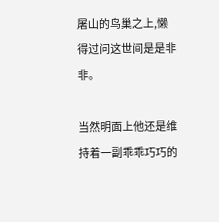屠山的鸟巢之上,懒得过问这世间是是非非。

当然明面上他还是维持着一副乖乖巧巧的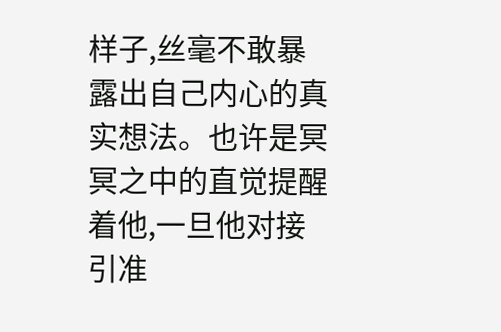样子,丝毫不敢暴露出自己内心的真实想法。也许是冥冥之中的直觉提醒着他,一旦他对接引准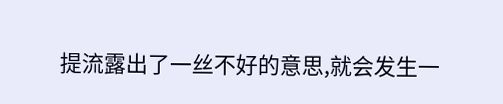提流露出了一丝不好的意思,就会发生一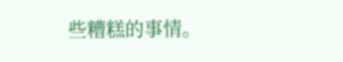些糟糕的事情。